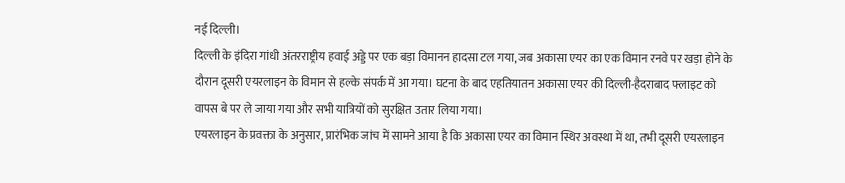नई दिल्ली।
दिल्ली के इंदिरा गांधी अंतरराष्ट्रीय हवाई अड्डे पर एक बड़ा विमानन हादसा टल गया, जब अकासा एयर का एक विमान रनवे पर खड़ा होने के दौरान दूसरी एयरलाइन के विमान से हल्के संपर्क में आ गया। घटना के बाद एहतियातन अकासा एयर की दिल्ली-हैदराबाद फ्लाइट को वापस बे पर ले जाया गया और सभी यात्रियों को सुरक्षित उतार लिया गया।
एयरलाइन के प्रवक्ता के अनुसार, प्रारंभिक जांच में सामने आया है कि अकासा एयर का विमान स्थिर अवस्था में था, तभी दूसरी एयरलाइन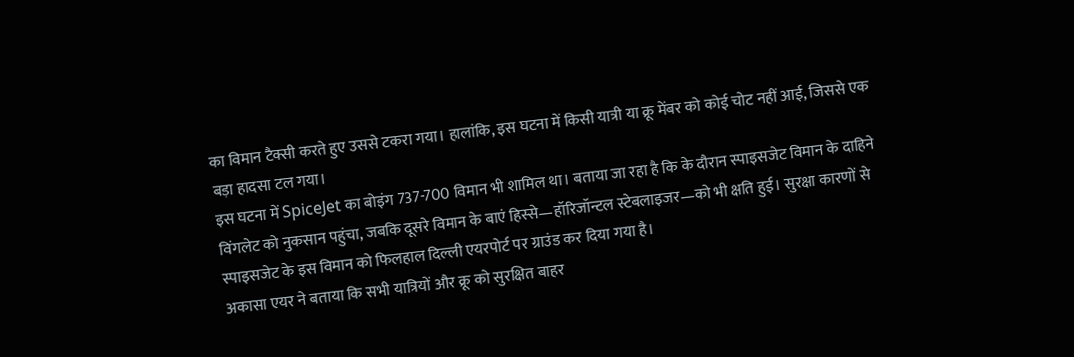का विमान टैक्सी करते हुए उससे टकरा गया। हालांकि, इस घटना में किसी यात्री या क्रू मेंबर को कोई चोट नहीं आई, जिससे एक बड़ा हादसा टल गया।
इस घटना में SpiceJet का बोइंग 737-700 विमान भी शामिल था। बताया जा रहा है कि के दौरान स्पाइसजेट विमान के दाहिने विंगलेट को नुकसान पहुंचा, जबकि दूसरे विमान के बाएं हिस्से—हॉरिजॉन्टल स्टेबलाइजर—को भी क्षति हुई। सुरक्षा कारणों से स्पाइसजेट के इस विमान को फिलहाल दिल्ली एयरपोर्ट पर ग्राउंड कर दिया गया है।
अकासा एयर ने बताया कि सभी यात्रियों और क्रू को सुरक्षित बाहर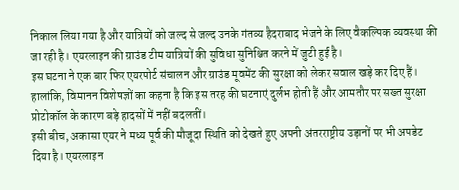निकाल लिया गया है और यात्रियों को जल्द से जल्द उनके गंतव्य हैदराबाद भेजने के लिए वैकल्पिक व्यवस्था की जा रही है। एयरलाइन की ग्राउंड टीम यात्रियों की सुविधा सुनिश्चित करने में जुटी हुई है।
इस घटना ने एक बार फिर एयरपोर्ट संचालन और ग्राउंड मूवमेंट की सुरक्षा को लेकर सवाल खड़े कर दिए हैं। हालांकि, विमानन विशेषज्ञों का कहना है कि इस तरह की घटनाएं दुर्लभ होती हैं और आमतौर पर सख्त सुरक्षा प्रोटोकॉल के कारण बड़े हादसों में नहीं बदलतीं।
इसी बीच, अकासा एयर ने मध्य पूर्व की मौजूदा स्थिति को देखते हुए अपनी अंतरराष्ट्रीय उड़ानों पर भी अपडेट दिया है। एयरलाइन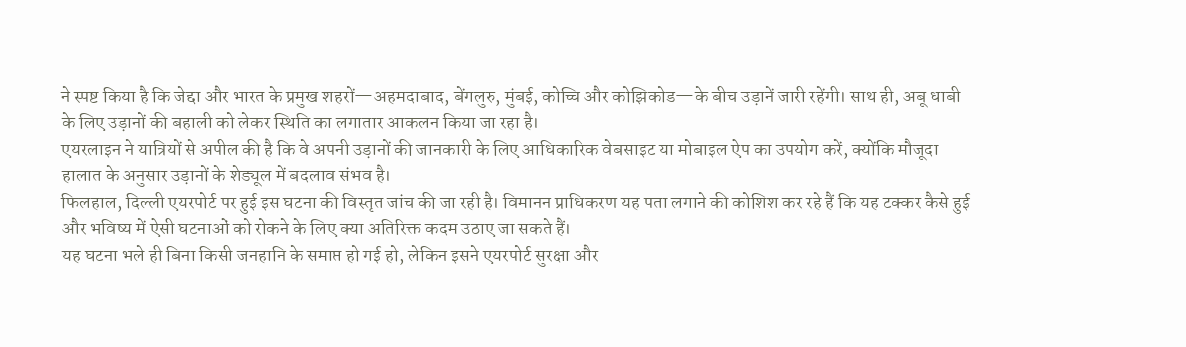ने स्पष्ट किया है कि जेद्दा और भारत के प्रमुख शहरों—अहमदाबाद, बेंगलुरु, मुंबई, कोच्चि और कोझिकोड—के बीच उड़ानें जारी रहेंगी। साथ ही, अबू धाबी के लिए उड़ानों की बहाली को लेकर स्थिति का लगातार आकलन किया जा रहा है।
एयरलाइन ने यात्रियों से अपील की है कि वे अपनी उड़ानों की जानकारी के लिए आधिकारिक वेबसाइट या मोबाइल ऐप का उपयोग करें, क्योंकि मौजूदा हालात के अनुसार उड़ानों के शेड्यूल में बदलाव संभव है।
फिलहाल, दिल्ली एयरपोर्ट पर हुई इस घटना की विस्तृत जांच की जा रही है। विमानन प्राधिकरण यह पता लगाने की कोशिश कर रहे हैं कि यह टक्कर कैसे हुई और भविष्य में ऐसी घटनाओं को रोकने के लिए क्या अतिरिक्त कदम उठाए जा सकते हैं।
यह घटना भले ही बिना किसी जनहानि के समाप्त हो गई हो, लेकिन इसने एयरपोर्ट सुरक्षा और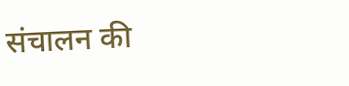संचालन की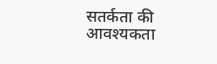सतर्कता की आवश्यकता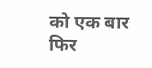को एक बार फिर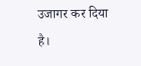उजागर कर दिया है।